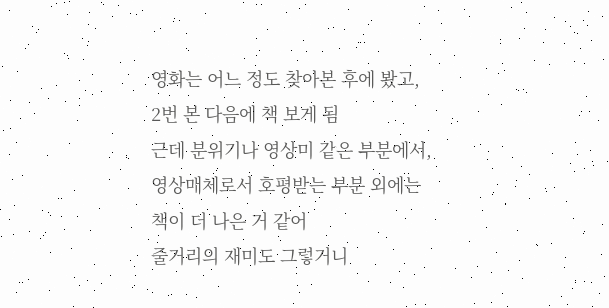영화는 어느 정도 찾아본 후에 봤고, 2번 본 다음에 책 보게 됨
근데 분위기나 영상미 같은 부분에서, 영상매체로서 호평받는 부분 외에는 책이 더 나은 거 같어
줄거리의 재미도 그렇거니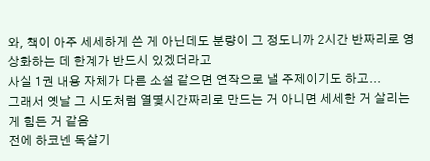와, 책이 아주 세세하게 쓴 게 아닌데도 분량이 그 정도니까 2시간 반짜리로 영상화하는 데 한계가 반드시 있겠더라고
사실 1권 내용 자체가 다른 소설 같으면 연작으로 낼 주제이기도 하고...
그래서 옛날 그 시도처럼 열몇시간짜리로 만드는 거 아니면 세세한 거 살리는 게 힘든 거 같음
전에 하코넨 독살기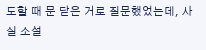도할 때 문 닫은 거로 질문했었는데, 사실 소설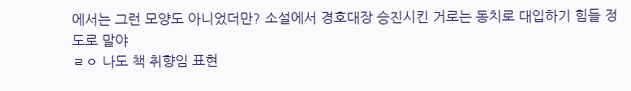에서는 그런 모양도 아니었더만? 소설에서 경호대장 승진시킨 거로는 동치로 대입하기 힘들 정도로 말야
ㄹㅇ 나도 책 취향임 표현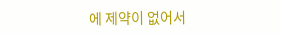에 제약이 없어서